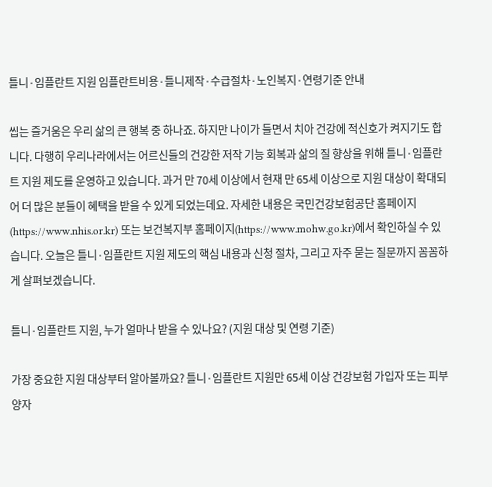틀니·임플란트 지원 임플란트비용·틀니제작·수급절차·노인복지·연령기준 안내

씹는 즐거움은 우리 삶의 큰 행복 중 하나죠. 하지만 나이가 들면서 치아 건강에 적신호가 켜지기도 합니다. 다행히 우리나라에서는 어르신들의 건강한 저작 기능 회복과 삶의 질 향상을 위해 틀니·임플란트 지원 제도를 운영하고 있습니다. 과거 만 70세 이상에서 현재 만 65세 이상으로 지원 대상이 확대되어 더 많은 분들이 혜택을 받을 수 있게 되었는데요. 자세한 내용은 국민건강보험공단 홈페이지(https://www.nhis.or.kr) 또는 보건복지부 홈페이지(https://www.mohw.go.kr)에서 확인하실 수 있습니다. 오늘은 틀니·임플란트 지원 제도의 핵심 내용과 신청 절차, 그리고 자주 묻는 질문까지 꼼꼼하게 살펴보겠습니다.

틀니·임플란트 지원, 누가 얼마나 받을 수 있나요? (지원 대상 및 연령 기준)

가장 중요한 지원 대상부터 알아볼까요? 틀니·임플란트 지원만 65세 이상 건강보험 가입자 또는 피부양자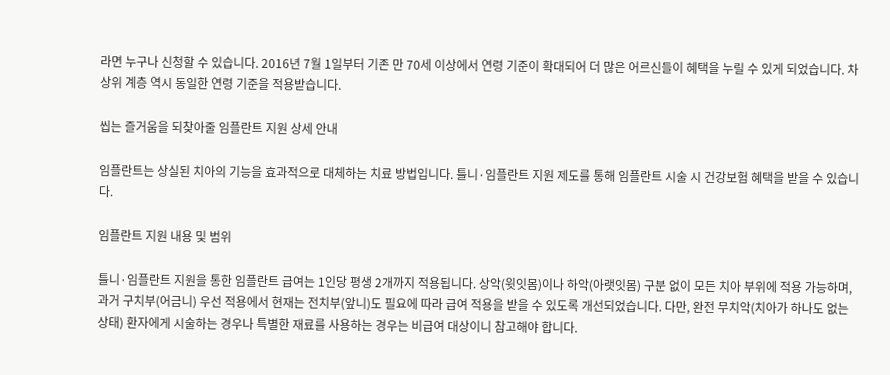라면 누구나 신청할 수 있습니다. 2016년 7월 1일부터 기존 만 70세 이상에서 연령 기준이 확대되어 더 많은 어르신들이 혜택을 누릴 수 있게 되었습니다. 차상위 계층 역시 동일한 연령 기준을 적용받습니다.

씹는 즐거움을 되찾아줄 임플란트 지원 상세 안내

임플란트는 상실된 치아의 기능을 효과적으로 대체하는 치료 방법입니다. 틀니·임플란트 지원 제도를 통해 임플란트 시술 시 건강보험 혜택을 받을 수 있습니다.

임플란트 지원 내용 및 범위

틀니·임플란트 지원을 통한 임플란트 급여는 1인당 평생 2개까지 적용됩니다. 상악(윗잇몸)이나 하악(아랫잇몸) 구분 없이 모든 치아 부위에 적용 가능하며, 과거 구치부(어금니) 우선 적용에서 현재는 전치부(앞니)도 필요에 따라 급여 적용을 받을 수 있도록 개선되었습니다. 다만, 완전 무치악(치아가 하나도 없는 상태) 환자에게 시술하는 경우나 특별한 재료를 사용하는 경우는 비급여 대상이니 참고해야 합니다.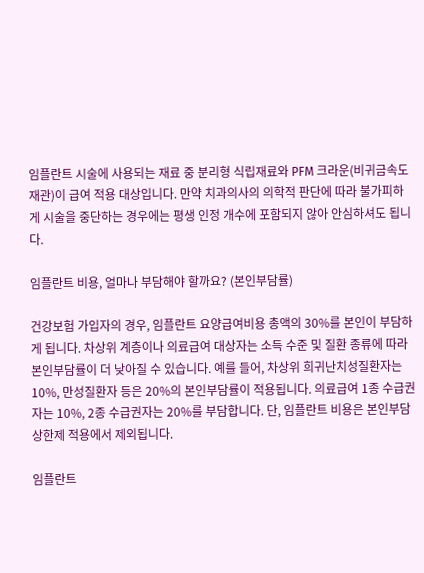임플란트 시술에 사용되는 재료 중 분리형 식립재료와 PFM 크라운(비귀금속도재관)이 급여 적용 대상입니다. 만약 치과의사의 의학적 판단에 따라 불가피하게 시술을 중단하는 경우에는 평생 인정 개수에 포함되지 않아 안심하셔도 됩니다.

임플란트 비용, 얼마나 부담해야 할까요? (본인부담률)

건강보험 가입자의 경우, 임플란트 요양급여비용 총액의 30%를 본인이 부담하게 됩니다. 차상위 계층이나 의료급여 대상자는 소득 수준 및 질환 종류에 따라 본인부담률이 더 낮아질 수 있습니다. 예를 들어, 차상위 희귀난치성질환자는 10%, 만성질환자 등은 20%의 본인부담률이 적용됩니다. 의료급여 1종 수급권자는 10%, 2종 수급권자는 20%를 부담합니다. 단, 임플란트 비용은 본인부담상한제 적용에서 제외됩니다.

임플란트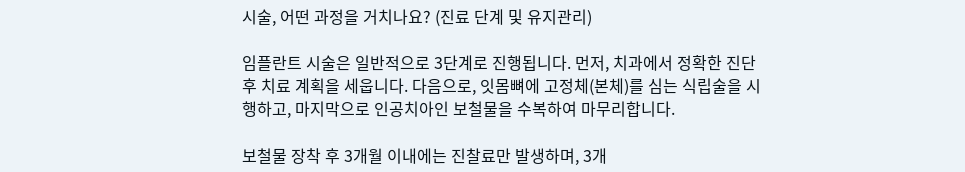시술, 어떤 과정을 거치나요? (진료 단계 및 유지관리)

임플란트 시술은 일반적으로 3단계로 진행됩니다. 먼저, 치과에서 정확한 진단 후 치료 계획을 세웁니다. 다음으로, 잇몸뼈에 고정체(본체)를 심는 식립술을 시행하고, 마지막으로 인공치아인 보철물을 수복하여 마무리합니다.

보철물 장착 후 3개월 이내에는 진찰료만 발생하며, 3개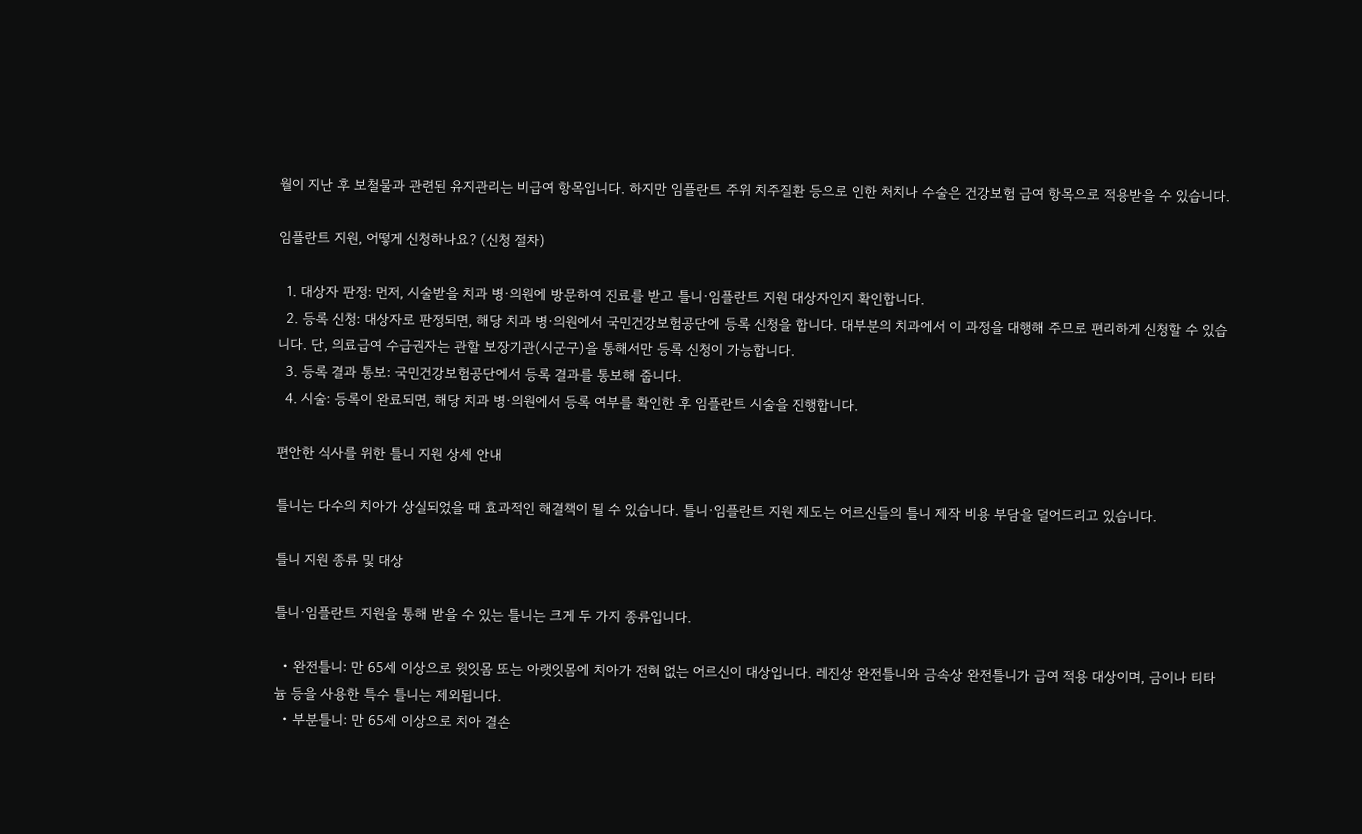월이 지난 후 보철물과 관련된 유지관리는 비급여 항목입니다. 하지만 임플란트 주위 치주질환 등으로 인한 처치나 수술은 건강보험 급여 항목으로 적용받을 수 있습니다.

임플란트 지원, 어떻게 신청하나요? (신청 절차)

  1. 대상자 판정: 먼저, 시술받을 치과 병·의원에 방문하여 진료를 받고 틀니·임플란트 지원 대상자인지 확인합니다.
  2. 등록 신청: 대상자로 판정되면, 해당 치과 병·의원에서 국민건강보험공단에 등록 신청을 합니다. 대부분의 치과에서 이 과정을 대행해 주므로 편리하게 신청할 수 있습니다. 단, 의료급여 수급권자는 관할 보장기관(시군구)을 통해서만 등록 신청이 가능합니다.
  3. 등록 결과 통보: 국민건강보험공단에서 등록 결과를 통보해 줍니다.
  4. 시술: 등록이 완료되면, 해당 치과 병·의원에서 등록 여부를 확인한 후 임플란트 시술을 진행합니다.

편안한 식사를 위한 틀니 지원 상세 안내

틀니는 다수의 치아가 상실되었을 때 효과적인 해결책이 될 수 있습니다. 틀니·임플란트 지원 제도는 어르신들의 틀니 제작 비용 부담을 덜어드리고 있습니다.

틀니 지원 종류 및 대상

틀니·임플란트 지원을 통해 받을 수 있는 틀니는 크게 두 가지 종류입니다.

  • 완전틀니: 만 65세 이상으로 윗잇몸 또는 아랫잇몸에 치아가 전혀 없는 어르신이 대상입니다. 레진상 완전틀니와 금속상 완전틀니가 급여 적용 대상이며, 금이나 티타늄 등을 사용한 특수 틀니는 제외됩니다.
  • 부분틀니: 만 65세 이상으로 치아 결손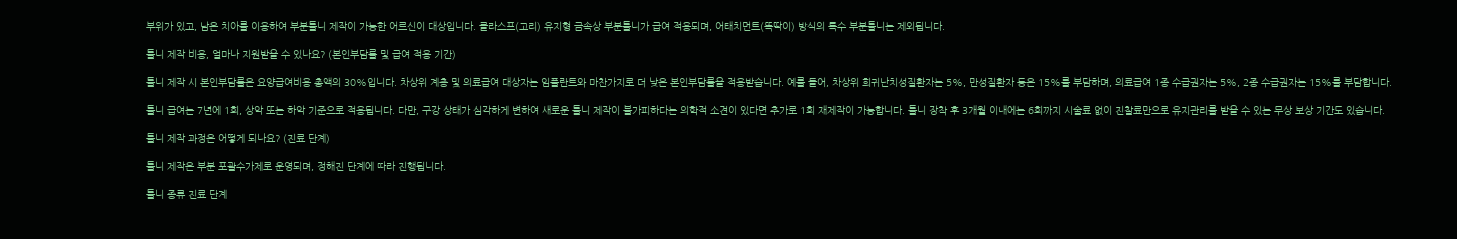부위가 있고, 남은 치아를 이용하여 부분틀니 제작이 가능한 어르신이 대상입니다. 클라스프(고리) 유지형 금속상 부분틀니가 급여 적용되며, 어태치먼트(똑딱이) 방식의 특수 부분틀니는 제외됩니다.

틀니 제작 비용, 얼마나 지원받을 수 있나요? (본인부담률 및 급여 적용 기간)

틀니 제작 시 본인부담률은 요양급여비용 총액의 30%입니다. 차상위 계층 및 의료급여 대상자는 임플란트와 마찬가지로 더 낮은 본인부담률을 적용받습니다. 예를 들어, 차상위 희귀난치성질환자는 5%, 만성질환자 등은 15%를 부담하며, 의료급여 1종 수급권자는 5%, 2종 수급권자는 15%를 부담합니다.

틀니 급여는 7년에 1회, 상악 또는 하악 기준으로 적용됩니다. 다만, 구강 상태가 심각하게 변하여 새로운 틀니 제작이 불가피하다는 의학적 소견이 있다면 추가로 1회 재제작이 가능합니다. 틀니 장착 후 3개월 이내에는 6회까지 시술료 없이 진찰료만으로 유지관리를 받을 수 있는 무상 보상 기간도 있습니다.

틀니 제작 과정은 어떻게 되나요? (진료 단계)

틀니 제작은 부분 포괄수가제로 운영되며, 정해진 단계에 따라 진행됩니다.

틀니 종류 진료 단계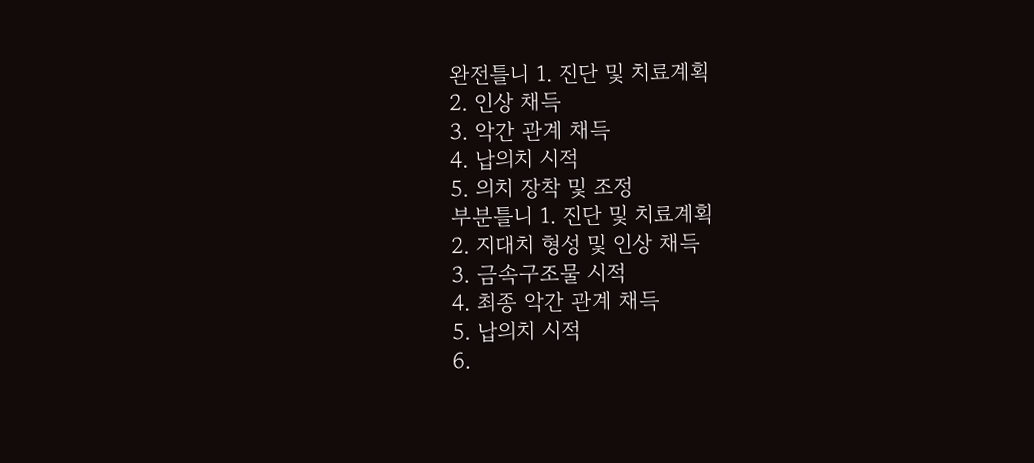완전틀니 1. 진단 및 치료계획
2. 인상 채득
3. 악간 관계 채득
4. 납의치 시적
5. 의치 장착 및 조정
부분틀니 1. 진단 및 치료계획
2. 지대치 형성 및 인상 채득
3. 금속구조물 시적
4. 최종 악간 관계 채득
5. 납의치 시적
6.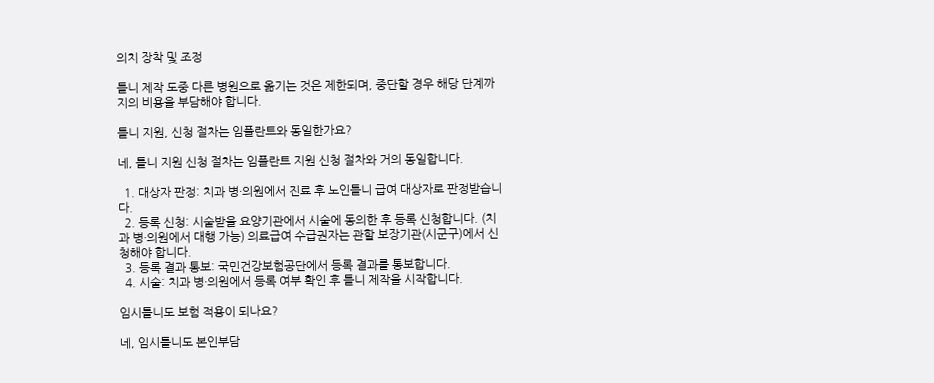의치 장착 및 조정

틀니 제작 도중 다른 병원으로 옮기는 것은 제한되며, 중단할 경우 해당 단계까지의 비용을 부담해야 합니다.

틀니 지원, 신청 절차는 임플란트와 동일한가요?

네, 틀니 지원 신청 절차는 임플란트 지원 신청 절차와 거의 동일합니다.

  1. 대상자 판정: 치과 병·의원에서 진료 후 노인틀니 급여 대상자로 판정받습니다.
  2. 등록 신청: 시술받을 요양기관에서 시술에 동의한 후 등록 신청합니다. (치과 병·의원에서 대행 가능) 의료급여 수급권자는 관할 보장기관(시군구)에서 신청해야 합니다.
  3. 등록 결과 통보: 국민건강보험공단에서 등록 결과를 통보합니다.
  4. 시술: 치과 병·의원에서 등록 여부 확인 후 틀니 제작을 시작합니다.

임시틀니도 보험 적용이 되나요?

네, 임시틀니도 본인부담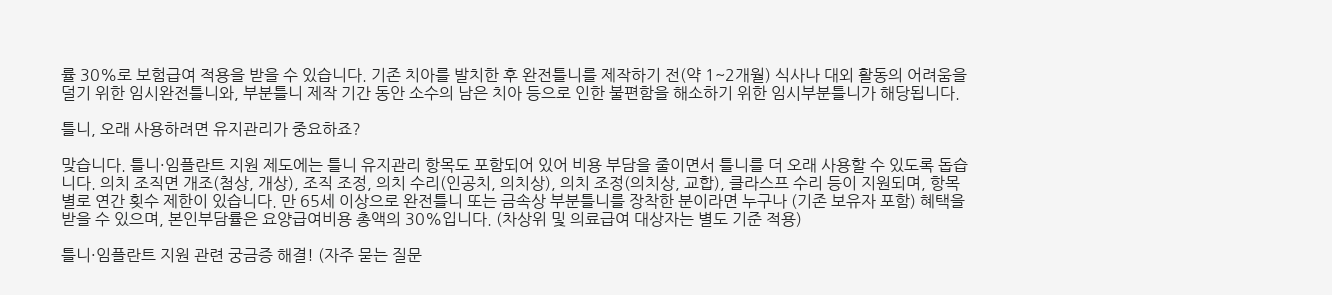률 30%로 보험급여 적용을 받을 수 있습니다. 기존 치아를 발치한 후 완전틀니를 제작하기 전(약 1~2개월) 식사나 대외 활동의 어려움을 덜기 위한 임시완전틀니와, 부분틀니 제작 기간 동안 소수의 남은 치아 등으로 인한 불편함을 해소하기 위한 임시부분틀니가 해당됩니다.

틀니, 오래 사용하려면 유지관리가 중요하죠?

맞습니다. 틀니·임플란트 지원 제도에는 틀니 유지관리 항목도 포함되어 있어 비용 부담을 줄이면서 틀니를 더 오래 사용할 수 있도록 돕습니다. 의치 조직면 개조(첨상, 개상), 조직 조정, 의치 수리(인공치, 의치상), 의치 조정(의치상, 교합), 클라스프 수리 등이 지원되며, 항목별로 연간 횟수 제한이 있습니다. 만 65세 이상으로 완전틀니 또는 금속상 부분틀니를 장착한 분이라면 누구나 (기존 보유자 포함) 혜택을 받을 수 있으며, 본인부담률은 요양급여비용 총액의 30%입니다. (차상위 및 의료급여 대상자는 별도 기준 적용)

틀니·임플란트 지원 관련 궁금증 해결! (자주 묻는 질문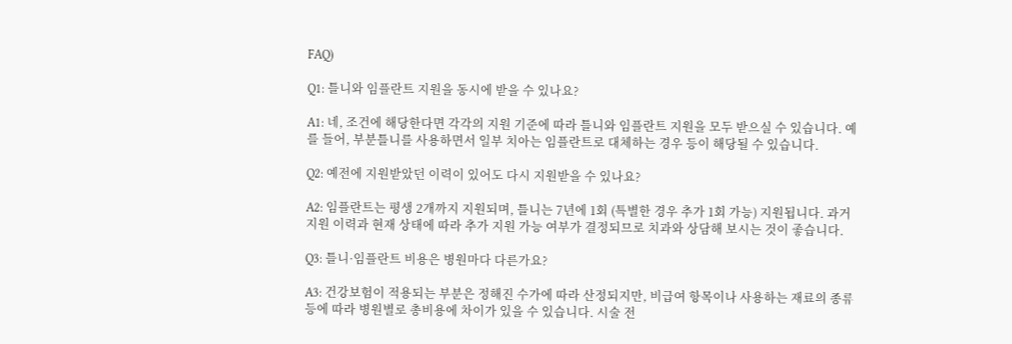FAQ)

Q1: 틀니와 임플란트 지원을 동시에 받을 수 있나요?

A1: 네, 조건에 해당한다면 각각의 지원 기준에 따라 틀니와 임플란트 지원을 모두 받으실 수 있습니다. 예를 들어, 부분틀니를 사용하면서 일부 치아는 임플란트로 대체하는 경우 등이 해당될 수 있습니다.

Q2: 예전에 지원받았던 이력이 있어도 다시 지원받을 수 있나요?

A2: 임플란트는 평생 2개까지 지원되며, 틀니는 7년에 1회 (특별한 경우 추가 1회 가능) 지원됩니다. 과거 지원 이력과 현재 상태에 따라 추가 지원 가능 여부가 결정되므로 치과와 상담해 보시는 것이 좋습니다.

Q3: 틀니·임플란트 비용은 병원마다 다른가요?

A3: 건강보험이 적용되는 부분은 정해진 수가에 따라 산정되지만, 비급여 항목이나 사용하는 재료의 종류 등에 따라 병원별로 총비용에 차이가 있을 수 있습니다. 시술 전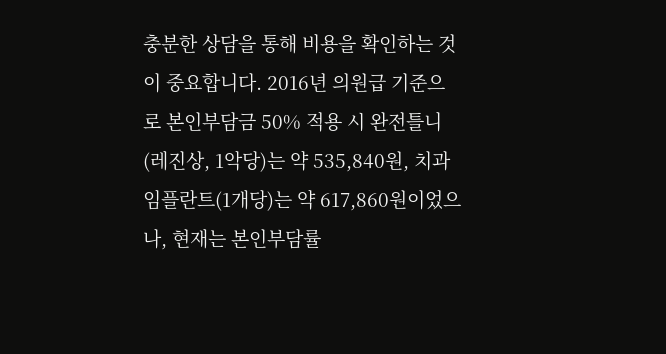충분한 상담을 통해 비용을 확인하는 것이 중요합니다. 2016년 의원급 기준으로 본인부담금 50% 적용 시 완전틀니(레진상, 1악당)는 약 535,840원, 치과임플란트(1개당)는 약 617,860원이었으나, 현재는 본인부담률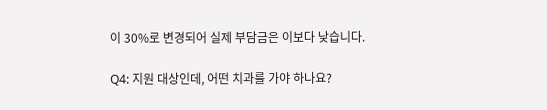이 30%로 변경되어 실제 부담금은 이보다 낮습니다.

Q4: 지원 대상인데, 어떤 치과를 가야 하나요?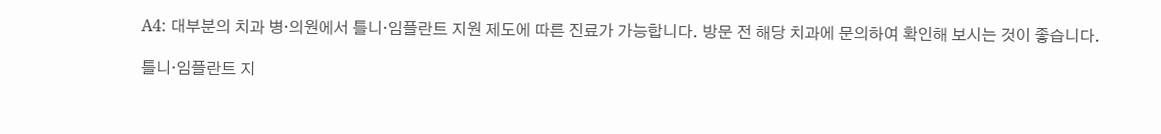A4: 대부분의 치과 병·의원에서 틀니·임플란트 지원 제도에 따른 진료가 가능합니다. 방문 전 해당 치과에 문의하여 확인해 보시는 것이 좋습니다.

틀니·임플란트 지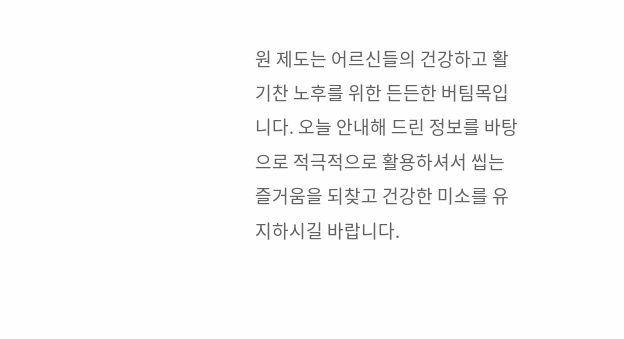원 제도는 어르신들의 건강하고 활기찬 노후를 위한 든든한 버팀목입니다. 오늘 안내해 드린 정보를 바탕으로 적극적으로 활용하셔서 씹는 즐거움을 되찾고 건강한 미소를 유지하시길 바랍니다.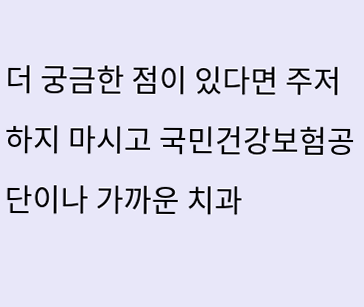더 궁금한 점이 있다면 주저하지 마시고 국민건강보험공단이나 가까운 치과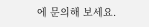에 문의해 보세요.